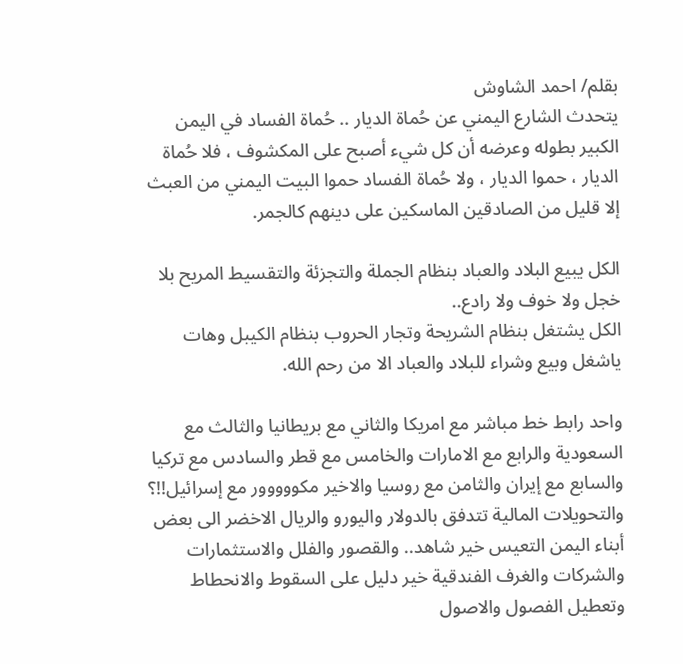بقلم/ احمد الشاوش
يتحدث الشارع اليمني عن حُماة الديار .. حُماة الفساد في اليمن الكبير بطوله وعرضه أن كل شيء أصبح على المكشوف ، فلا حُماة الديار ، حموا الديار ، ولا حُماة الفساد حموا البيت اليمني من العبث إلا قليل من الصادقين الماسكين على دينهم كالجمر.

الكل يبيع البلاد والعباد بنظام الجملة والتجزئة والتقسيط المريح بلا خجل ولا خوف ولا رادع..
الكل يشتغل بنظام الشريحة وتجار الحروب بنظام الكيبل وهات ياشغل وبيع وشراء للبلاد والعباد الا من رحم الله.

واحد رابط خط مباشر مع امريكا والثاني مع بريطانيا والثالث مع السعودية والرابع مع الامارات والخامس مع قطر والسادس مع تركيا والسابع مع إيران والثامن مع روسيا والاخير مكووووور مع إسرائيل!!؟ والتحويلات المالية تتدفق بالدولار واليورو والريال الاخضر الى بعض أبناء اليمن التعيس خير شاهد.. والقصور والفلل والاستثمارات والشركات والغرف الفندقية خير دليل على السقوط والانحطاط وتعطيل الفصول والاصول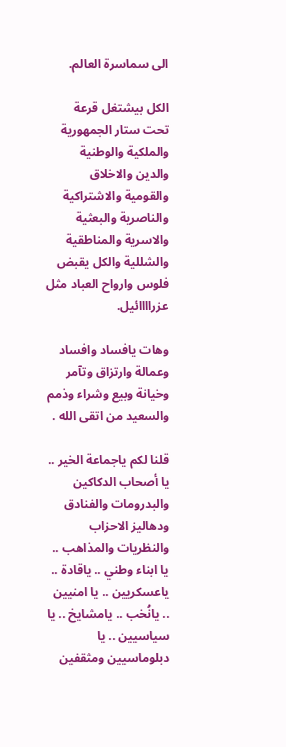الى سماسرة العالم.

الكل بيشتغل قرعة تحت ستار الجمهورية والملكية والوطنية والدين والاخلاق والقومية والاشتراكية والناصرية والبعثية والاسرية والمناطقية والشللية والكل يقبض فلوس وارواح العباد مثل عزراااائيل.

وهات يافساد وافساد وعمالة وارتزاق وتآمر وخيانة وبيع وشراء وذمم والسعيد من اتقى الله .

قلنا لكم ياجماعة الخير .. يا أصحاب الدكاكين والبدرومات والفنادق ودهاليز الاحزاب والنظريات والمذاهب .. يا ابناء وطني .. ياقادة .. ياعسكريين .. يا امنيين .. يانُخب .. يامشايخ .. يا سياسيين .. يا دبلوماسيين ومثقفين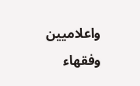واعلاميين وفقهاء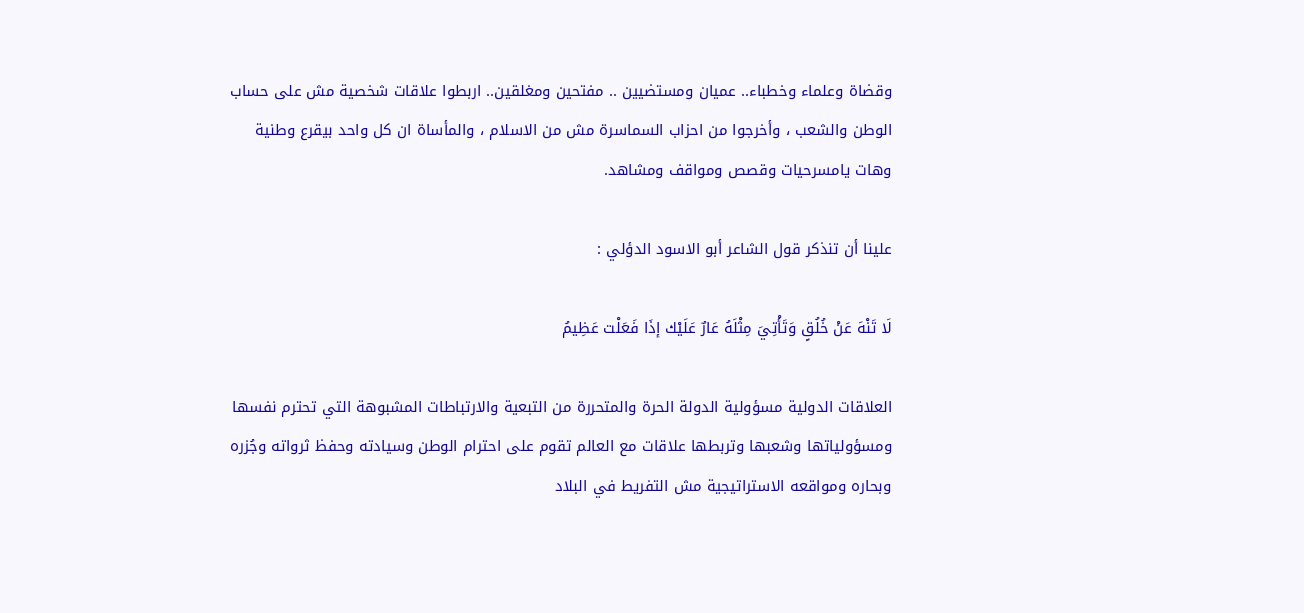وقضاة وعلماء وخطباء.. عميان ومستضيين .. مفتحين ومغلقين.. اربطوا علاقات شخصية مش على حساب الوطن والشعب ، وأخرجوا من احزاب السماسرة مش من الاسلام ، والمأساة ان كل واحد بيقرع وطنية وهات يامسرحيات وقصص ومواقف ومشاهد.

علينا أن تنذكر قول الشاعر أبو الاسود الدؤلي :

لَا تَنْهَ عَنْ خُلُقٍ وَتَأْتِيَ مِثْلَهُ عَارٌ عَلَيْك إذَا فَعَلْت عَظِيمُ

العلاقات الدولية مسؤولية الدولة الحرة والمتحررة من التبعية والارتباطات المشبوهة التي تحترم نفسها ومسؤولياتها وشعبها وتربطها علاقات مع العالم تقوم على احترام الوطن وسيادته وحفظ ثرواته وجُزره وبحاره ومواقعه الاستراتيجية مش التفريط في البلاد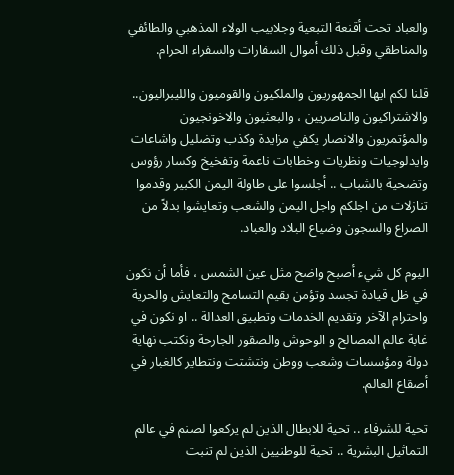والعباد تحت أقنعة التبعية وجلابيب الولاء المذهبي والطائفي والمناطقي وقبل ذلك أموال السفارات والسفراء الحرام.

قلنا لكم ايها الجمهوريون والملكيون والقوميون والليبراليون.. والاشتراكيون والناصريين ، والبعثيون والاخونجيون والمؤتمريون والانصار يكفي مزايدة وكذب وتضليل واشاعات وايدلوجيات ونظريات وخطابات ناعمة وتفخيخ وكسار رؤوس وتضحية بالشباب .. أجلسوا على طاولة اليمن الكبير وقدموا تنازلات من اجلكم واجل اليمن والشعب وتعايشوا بدلاً من الصراع والسجون وضياع البلاد والعباد.

اليوم كل شيء أصبح واضح مثل عين الشمس ، فأما أن نكون في ظل قيادة تجسد وتؤمن بقيم التسامح والتعايش والحرية واحترام الآخر وتقديم الخدمات وتطبيق العدالة .. او نكون في غابة عالم المصالح و الوحوش والصقور الجارحة ونكتب نهاية دولة ومؤسسات وشعب ووطن ونتشتت ونتطاير كالغبار في أصقاع العالم.

تحية للشرفاء .. تحية للابطال الذين لم يركعوا لصنم في عالم التماثيل البشرية .. تحية للوطنيين الذين لم تنبت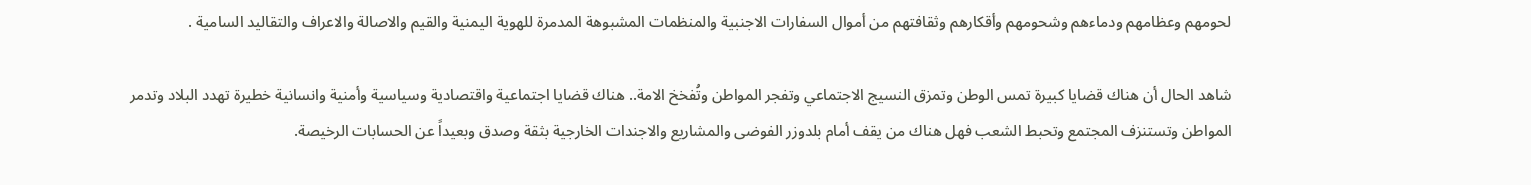لحومهم وعظامهم ودماءهم وشحومهم وأقكارهم وثقافتهم من أموال السفارات الاجنبية والمنظمات المشبوهة المدمرة للهوية اليمنية والقيم والاصالة والاعراف والتقاليد السامية .

شاهد الحال أن هناك قضايا كبيرة تمس الوطن وتمزق النسيج الاجتماعي وتفجر المواطن وتُفخخ الامة.. هناك قضايا اجتماعية واقتصادية وسياسية وأمنية وانسانية خطيرة تهدد البلاد وتدمر المواطن وتستنزف المجتمع وتحبط الشعب فهل هناك من يقف أمام بلدوزر الفوضى والمشاريع والاجندات الخارجية بثقة وصدق وبعيداً عن الحسابات الرخيصة.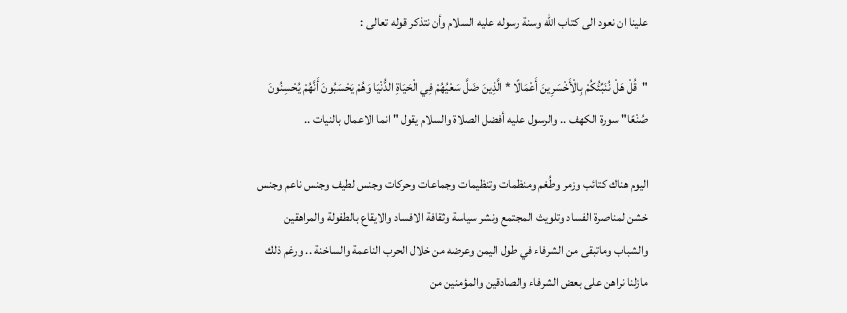علينا ان نعود الى كتاب الله وسنة رسوله عليه السلام وأن نتذكر قوله تعالى :

"قُلْ هَلْ نُنَبِّئُكُمْ بِالْأَخْسَرِينَ أَعْمَالًا * الَّذِينَ ضَلَّ سَعْيُهُمْ فِي الْحَيَاةِ الدُّنْيَا وَهُمْ يَحْسَبُونَ أَنَّهُمْ يُحْسِنُونَ صُنْعًا" سورة الكهف .. والرسول عليه أفضل الصلاة والسلام يقول " انما الاعمال بالنيات ..

اليوم هناك كتائب وزمر وطُغم ومنظمات وتنظيمات وجماعات وحركات وجنس لطيف وجنس ناعم وجنس خشن لمناصرة الفساد وتلويث المجتمع ونشر سياسة وثقافة الافساد والايقاع بالطفولة والمراهقين والشباب وماتبقى من الشرفاء في طول اليمن وعرضه من خلال الحرب الناعمة والساخنة .. ورغم ذلك مازلنا نراهن على بعض الشرفاء والصادقين والمؤمنين من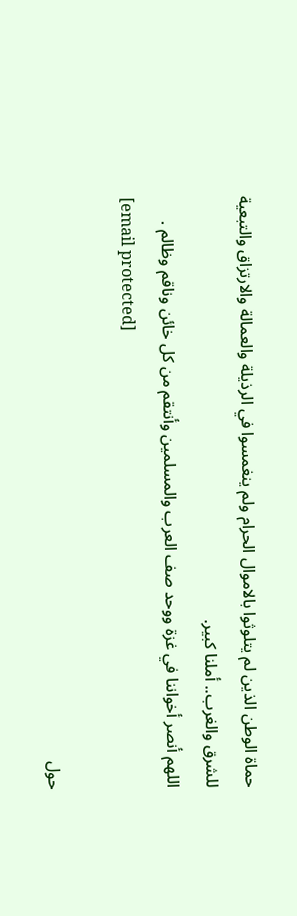حماة الوطن الذين لم يتلوثوا بالاموال الحرام ولم ينغمسوا في الرذيلة والعمالة والارتزاق والتبعية للشرق والغرب.. أملنا كبير.
اللهم أنصر أخواننا في غزة ووحد صف العرب والمسلمين وأنتقم من كل خائن وناقم وظالم .
[email protected]

حول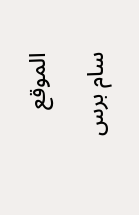الموقع

سام برس